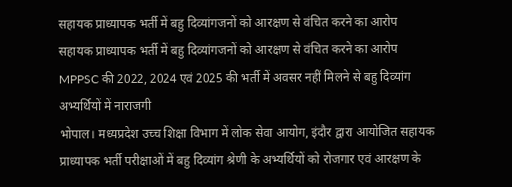सहायक प्राध्यापक भर्ती में बहु दिव्यांगजनों को आरक्षण से वंचित करने का आरोप
सहायक प्राध्यापक भर्ती में बहु दिव्यांगजनों को आरक्षण से वंचित करने का आरोप
MPPSC की 2022, 2024 एवं 2025 की भर्ती में अवसर नहीं मिलने से बहु दिव्यांग अभ्यर्थियों में नाराजगी
भोपाल। मध्यप्रदेश उच्च शिक्षा विभाग में लोक सेवा आयोग, इंदौर द्वारा आयोजित सहायक प्राध्यापक भर्ती परीक्षाओं में बहु दिव्यांग श्रेणी के अभ्यर्थियों को रोजगार एवं आरक्षण के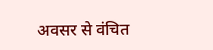अवसर से वंचित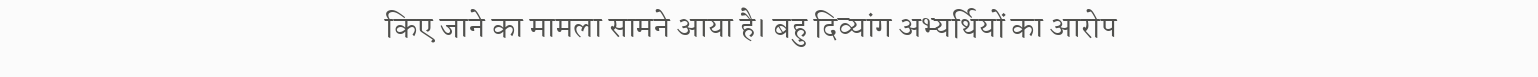किए जाने का मामला सामने आया है। बहु दिव्यांग अभ्यर्थियों का आरोप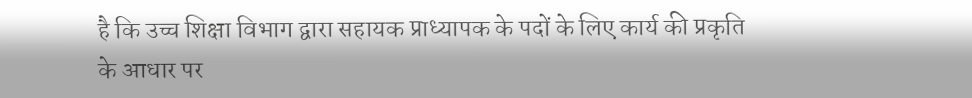है कि उच्च शिक्षा विभाग द्वारा सहायक प्राध्यापक के पदों के लिए कार्य की प्रकृति के आधार पर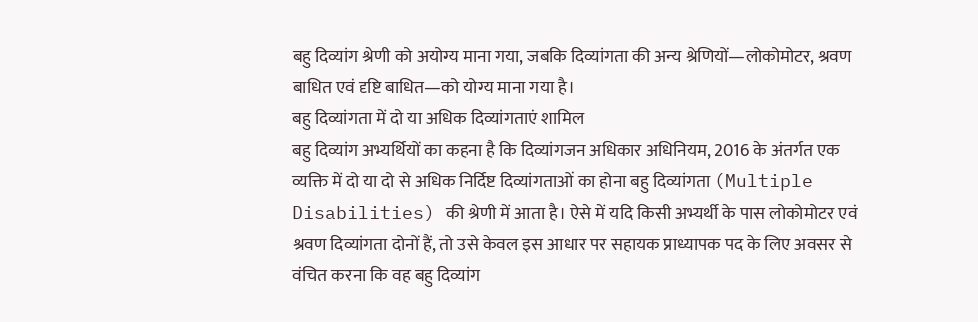बहु दिव्यांग श्रेणी को अयोग्य माना गया, जबकि दिव्यांगता की अन्य श्रेणियों—लोकोमोटर, श्रवण बाधित एवं दृष्टि बाधित—को योग्य माना गया है।
बहु दिव्यांगता में दो या अधिक दिव्यांगताएं शामिल
बहु दिव्यांग अभ्यर्थियों का कहना है कि दिव्यांगजन अधिकार अधिनियम, 2016 के अंतर्गत एक व्यक्ति में दो या दो से अधिक निर्दिष्ट दिव्यांगताओं का होना बहु दिव्यांगता (Multiple Disabilities) की श्रेणी में आता है। ऐसे में यदि किसी अभ्यर्थी के पास लोकोमोटर एवं श्रवण दिव्यांगता दोनों हैं, तो उसे केवल इस आधार पर सहायक प्राध्यापक पद के लिए अवसर से वंचित करना कि वह बहु दिव्यांग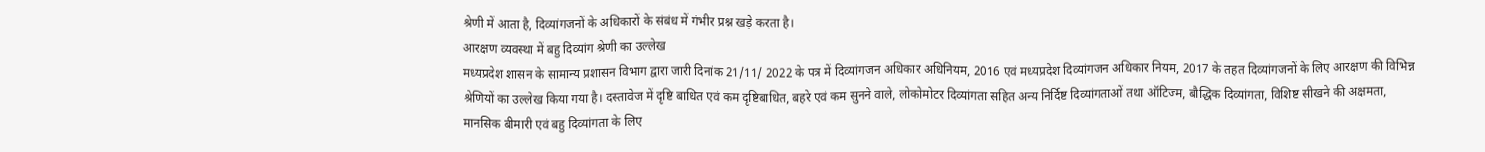श्रेणी में आता है, दिव्यांगजनों के अधिकारों के संबंध में गंभीर प्रश्न खड़े करता है।
आरक्षण व्यवस्था में बहु दिव्यांग श्रेणी का उल्लेख
मध्यप्रदेश शासन के सामान्य प्रशासन विभाग द्वारा जारी दिनांक 21/11/ 2022 के पत्र में दिव्यांगजन अधिकार अधिनियम, 2016 एवं मध्यप्रदेश दिव्यांगजन अधिकार नियम, 2017 के तहत दिव्यांगजनों के लिए आरक्षण की विभिन्न श्रेणियों का उल्लेख किया गया है। दस्तावेज में दृष्टि बाधित एवं कम दृष्टिबाधित, बहरे एवं कम सुनने वाले, लोकोमोटर दिव्यांगता सहित अन्य निर्दिष्ट दिव्यांगताओं तथा ऑटिज्म, बौद्धिक दिव्यांगता, विशिष्ट सीखने की अक्षमता, मानसिक बीमारी एवं बहु दिव्यांगता के लिए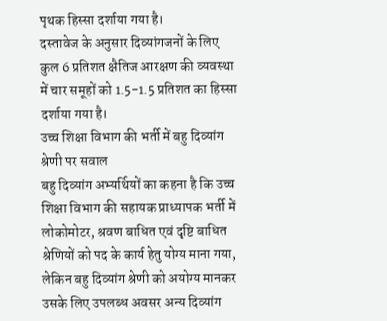पृथक हिस्सा दर्शाया गया है।
दस्तावेज के अनुसार दिव्यांगजनों के लिए कुल 6 प्रतिशत क्षैतिज आरक्षण की व्यवस्था में चार समूहों को 1.5-1.5 प्रतिशत का हिस्सा दर्शाया गया है।
उच्च शिक्षा विभाग की भर्ती में बहु दिव्यांग श्रेणी पर सवाल
बहु दिव्यांग अभ्यर्थियों का कहना है कि उच्च शिक्षा विभाग की सहायक प्राध्यापक भर्ती में लोकोमोटर, श्रवण बाधित एवं दृष्टि बाधित श्रेणियों को पद के कार्य हेतु योग्य माना गया, लेकिन बहु दिव्यांग श्रेणी को अयोग्य मानकर उसके लिए उपलब्ध अवसर अन्य दिव्यांग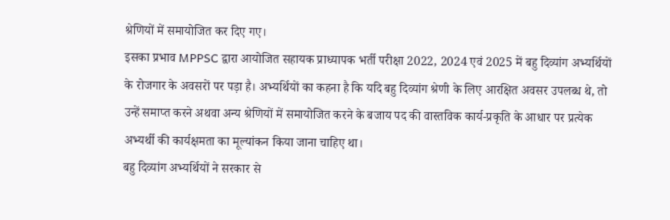श्रेणियों में समायोजित कर दिए गए।
इसका प्रभाव MPPSC द्वारा आयोजित सहायक प्राध्यापक भर्ती परीक्षा 2022, 2024 एवं 2025 में बहु दिव्यांग अभ्यर्थियों के रोजगार के अवसरों पर पड़ा है। अभ्यर्थियों का कहना है कि यदि बहु दिव्यांग श्रेणी के लिए आरक्षित अवसर उपलब्ध थे, तो उन्हें समाप्त करने अथवा अन्य श्रेणियों में समायोजित करने के बजाय पद की वास्तविक कार्य-प्रकृति के आधार पर प्रत्येक अभ्यर्थी की कार्यक्षमता का मूल्यांकन किया जाना चाहिए था।
बहु दिव्यांग अभ्यर्थियों ने सरकार से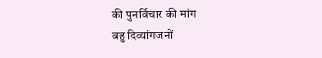की पुनर्विचार की मांग
बहु दिव्यांगजनों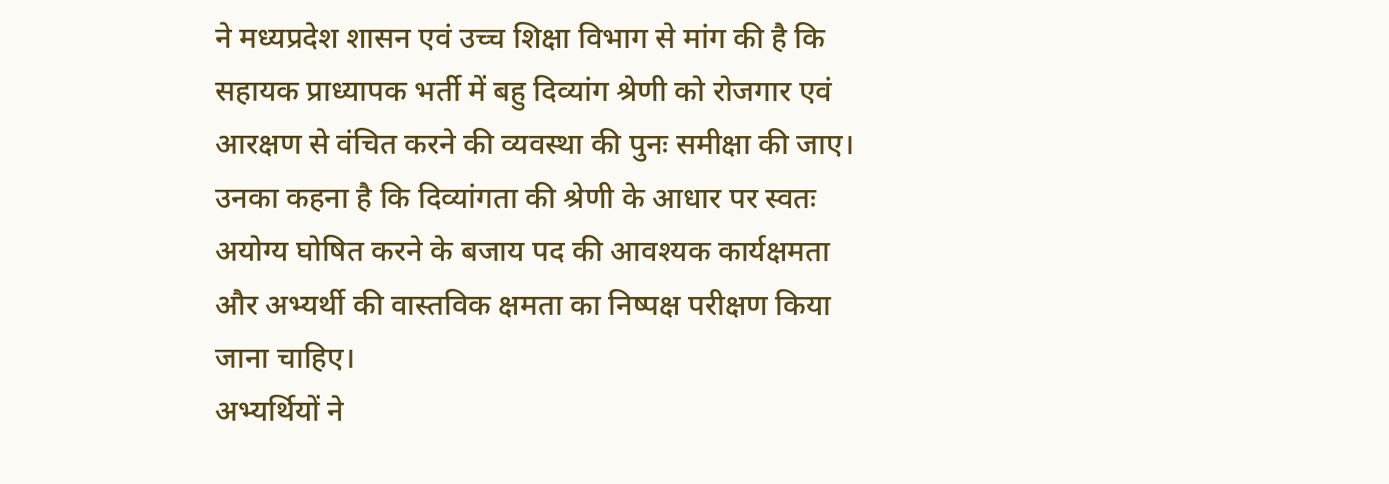ने मध्यप्रदेश शासन एवं उच्च शिक्षा विभाग से मांग की है कि सहायक प्राध्यापक भर्ती में बहु दिव्यांग श्रेणी को रोजगार एवं आरक्षण से वंचित करने की व्यवस्था की पुनः समीक्षा की जाए। उनका कहना है कि दिव्यांगता की श्रेणी के आधार पर स्वतः अयोग्य घोषित करने के बजाय पद की आवश्यक कार्यक्षमता और अभ्यर्थी की वास्तविक क्षमता का निष्पक्ष परीक्षण किया जाना चाहिए।
अभ्यर्थियों ने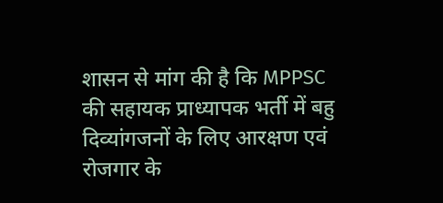शासन से मांग की है कि MPPSC की सहायक प्राध्यापक भर्ती में बहु दिव्यांगजनों के लिए आरक्षण एवं रोजगार के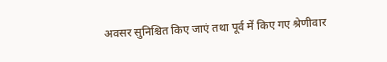अवसर सुनिश्चित किए जाएं तथा पूर्व में किए गए श्रेणीवार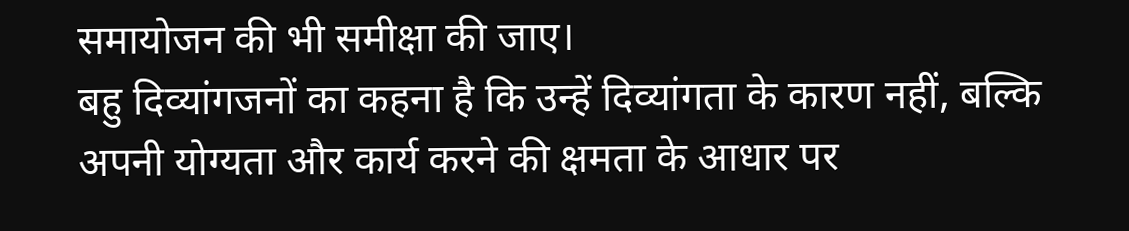समायोजन की भी समीक्षा की जाए।
बहु दिव्यांगजनों का कहना है कि उन्हें दिव्यांगता के कारण नहीं, बल्कि अपनी योग्यता और कार्य करने की क्षमता के आधार पर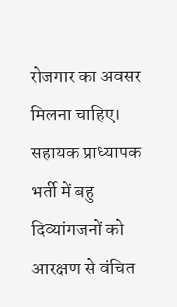रोजगार का अवसर मिलना चाहिए।
सहायक प्राध्यापक भर्ती में बहु दिव्यांगजनों को आरक्षण से वंचित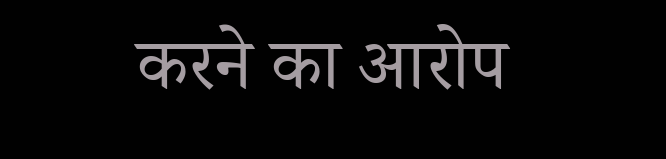करने का आरोप